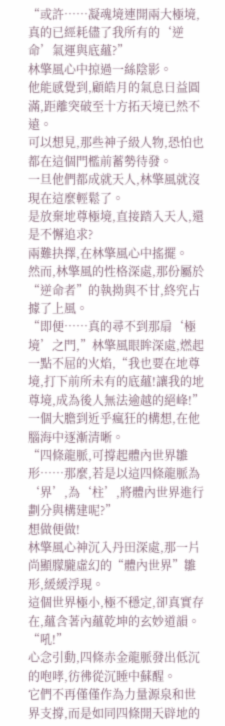“或許……凝魂境連開兩大極境,真的已經耗儘了我所有的‘逆命’氣運與底蘊?”
林擎風心中掠過一絲陰影。
他能感覺到,顧皓月的氣息日益圓滿,距離突破至十方拓天境已然不遠。
可以想見,那些神子級人物,恐怕也都在這個門檻前蓄勢待發。
一旦他們都成就天人,林擎風就沒現在這麼輕鬆了。
是放棄地尊極境,直接踏入天人,還是不懈追求?
兩難抉擇,在林擎風心中搖擺。
然而,林擎風的性格深處,那份屬於“逆命者”的執拗與不甘,終究占據了上風。
“即便……真的尋不到那扇‘極境’之門,”林擎風眼眸深處,燃起一點不屈的火焰,“我也要在地尊境,打下前所未有的底蘊!讓我的地尊境,成為後人無法逾越的絕峰!”
一個大膽到近乎瘋狂的構想,在他腦海中逐漸清晰。
“四條龍脈,可撐起體內世界雛形……那麼,若是以這四條龍脈為‘界’,為‘柱’,將體內世界進行劃分與構建呢?”
想做便做!
林擎風心神沉入丹田深處,那一片尚顯朦朧虛幻的“體內世界”雛形,緩緩浮現。
這個世界極小,極不穩定,卻真實存在,蘊含著內蘊乾坤的玄妙道韻。
“吼!”
心念引動,四條赤金龍脈發出低沉的咆哮,彷彿從沉睡中蘇醒。
它們不再僅僅作為力量源泉和世界支撐,而是如同四條開天辟地的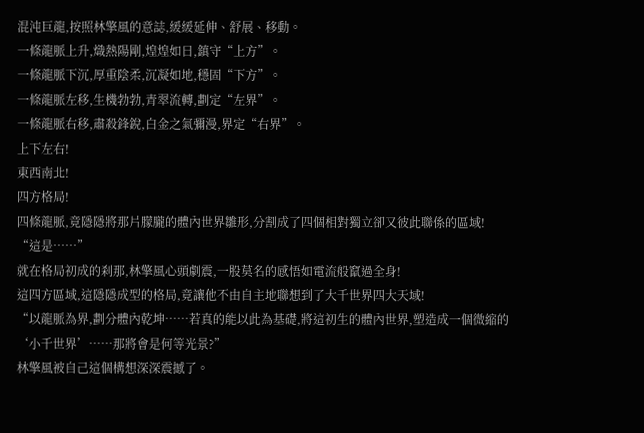混沌巨龍,按照林擎風的意誌,緩緩延伸、舒展、移動。
一條龍脈上升,熾熱陽剛,煌煌如日,鎮守“上方”。
一條龍脈下沉,厚重陰柔,沉凝如地,穩固“下方”。
一條龍脈左移,生機勃勃,青翠流轉,劃定“左界”。
一條龍脈右移,肅殺鋒銳,白金之氣彌漫,界定“右界”。
上下左右!
東西南北!
四方格局!
四條龍脈,竟隱隱將那片朦朧的體內世界雛形,分割成了四個相對獨立卻又彼此聯係的區域!
“這是……”
就在格局初成的刹那,林擎風心頭劇震,一股莫名的感悟如電流般竄過全身!
這四方區域,這隱隱成型的格局,竟讓他不由自主地聯想到了大千世界四大天域!
“以龍脈為界,劃分體內乾坤……若真的能以此為基礎,將這初生的體內世界,塑造成一個微縮的‘小千世界’……那將會是何等光景?”
林擎風被自己這個構想深深震撼了。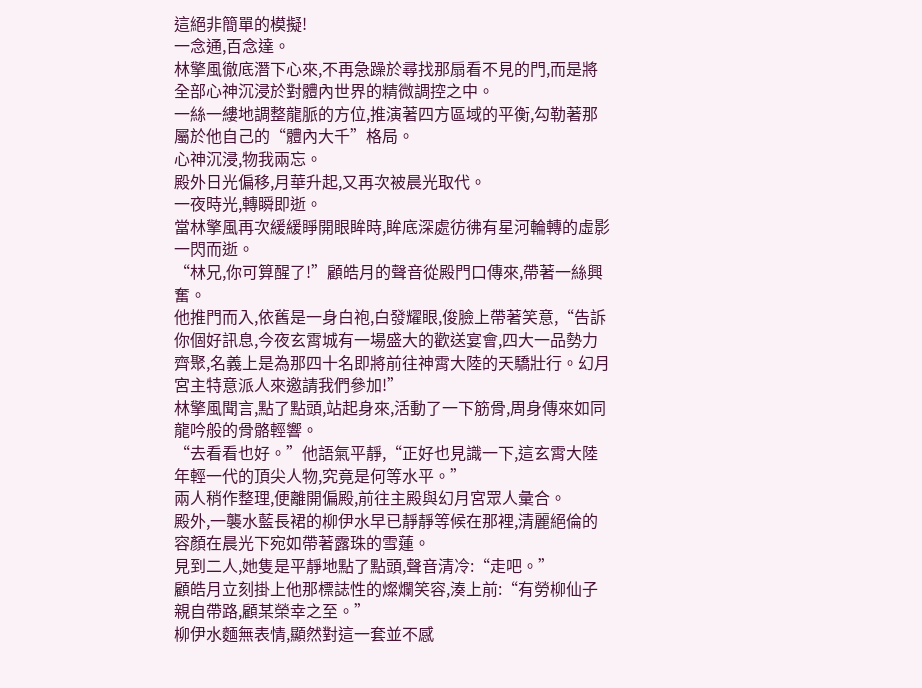這絕非簡單的模擬!
一念通,百念達。
林擎風徹底潛下心來,不再急躁於尋找那扇看不見的門,而是將全部心神沉浸於對體內世界的精微調控之中。
一絲一縷地調整龍脈的方位,推演著四方區域的平衡,勾勒著那屬於他自己的“體內大千”格局。
心神沉浸,物我兩忘。
殿外日光偏移,月華升起,又再次被晨光取代。
一夜時光,轉瞬即逝。
當林擎風再次緩緩睜開眼眸時,眸底深處彷彿有星河輪轉的虛影一閃而逝。
“林兄,你可算醒了!”顧皓月的聲音從殿門口傳來,帶著一絲興奮。
他推門而入,依舊是一身白袍,白發耀眼,俊臉上帶著笑意,“告訴你個好訊息,今夜玄霄城有一場盛大的歡送宴會,四大一品勢力齊聚,名義上是為那四十名即將前往神霄大陸的天驕壯行。幻月宮主特意派人來邀請我們參加!”
林擎風聞言,點了點頭,站起身來,活動了一下筋骨,周身傳來如同龍吟般的骨骼輕響。
“去看看也好。”他語氣平靜,“正好也見識一下,這玄霄大陸年輕一代的頂尖人物,究竟是何等水平。”
兩人稍作整理,便離開偏殿,前往主殿與幻月宮眾人彙合。
殿外,一襲水藍長裙的柳伊水早已靜靜等候在那裡,清麗絕倫的容顏在晨光下宛如帶著露珠的雪蓮。
見到二人,她隻是平靜地點了點頭,聲音清冷:“走吧。”
顧皓月立刻掛上他那標誌性的燦爛笑容,湊上前:“有勞柳仙子親自帶路,顧某榮幸之至。”
柳伊水麵無表情,顯然對這一套並不感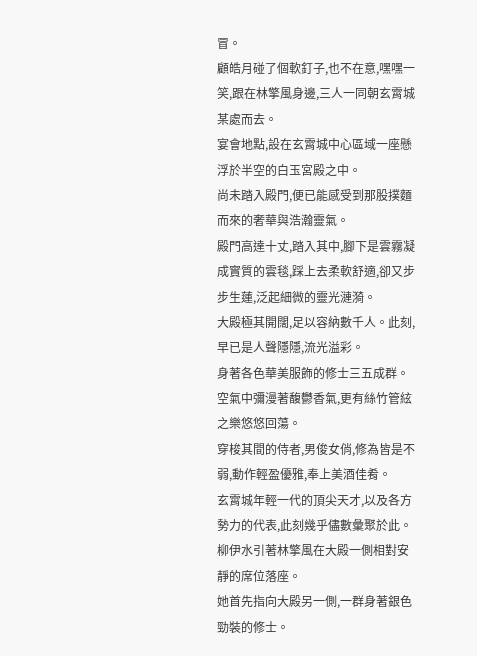冒。
顧皓月碰了個軟釘子,也不在意,嘿嘿一笑,跟在林擎風身邊,三人一同朝玄霄城某處而去。
宴會地點,設在玄霄城中心區域一座懸浮於半空的白玉宮殿之中。
尚未踏入殿門,便已能感受到那股撲麵而來的奢華與浩瀚靈氣。
殿門高達十丈,踏入其中,腳下是雲霧凝成實質的雲毯,踩上去柔軟舒適,卻又步步生蓮,泛起細微的靈光漣漪。
大殿極其開闊,足以容納數千人。此刻,早已是人聲隱隱,流光溢彩。
身著各色華美服飾的修士三五成群。
空氣中彌漫著馥鬱香氣,更有絲竹管絃之樂悠悠回蕩。
穿梭其間的侍者,男俊女俏,修為皆是不弱,動作輕盈優雅,奉上美酒佳肴。
玄霄城年輕一代的頂尖天才,以及各方勢力的代表,此刻幾乎儘數彙聚於此。
柳伊水引著林擎風在大殿一側相對安靜的席位落座。
她首先指向大殿另一側,一群身著銀色勁裝的修士。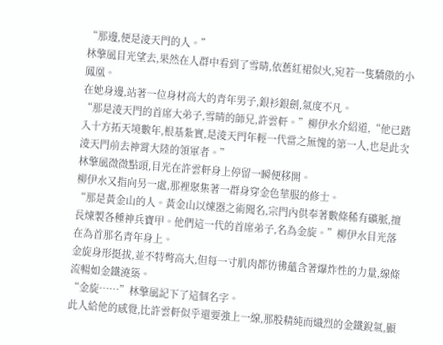“那邊,便是淩天門的人。”
林擎風目光望去,果然在人群中看到了雪晴,依舊紅裙似火,宛若一隻驕傲的小鳳凰。
在她身邊,站著一位身材高大的青年男子,銀衫銀劍,氣度不凡。
“那是淩天門的首席大弟子,雪晴的師兄,許雲軒。”柳伊水介紹道,“他已踏入十方拓天境數年,根基紮實,是淩天門年輕一代當之無愧的第一人,也是此次淩天門前去神霄大陸的領軍者。”
林擎風微微點頭,目光在許雲軒身上停留一瞬便移開。
柳伊水又指向另一處,那裡聚集著一群身穿金色華服的修士。
“那是黃金山的人。黃金山以煉器之術聞名,宗門內供奉著數條稀有礦脈,擅長煉製各種神兵寶甲。他們這一代的首席弟子,名為金旋。”柳伊水目光落在為首那名青年身上。
金旋身形挺拔,並不特彆高大,但每一寸肌肉都彷彿蘊含著爆炸性的力量,線條流暢如金鐵澆築。
“金旋……”林擎風記下了這個名字。
此人給他的感覺,比許雲軒似乎還要強上一線,那股精純而熾烈的金鐵銳氣,顯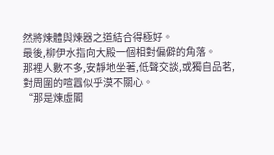然將煉體與煉器之道結合得極好。
最後,柳伊水指向大殿一個相對偏僻的角落。
那裡人數不多,安靜地坐著,低聲交談,或獨自品茗,對周圍的喧囂似乎漠不關心。
“那是煉虛閣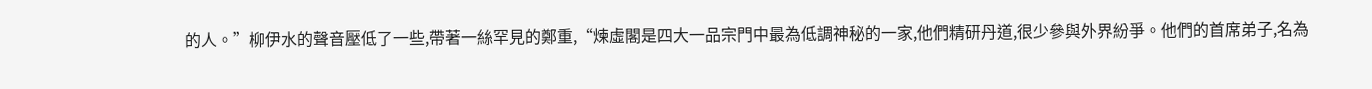的人。”柳伊水的聲音壓低了一些,帶著一絲罕見的鄭重,“煉虛閣是四大一品宗門中最為低調神秘的一家,他們精研丹道,很少參與外界紛爭。他們的首席弟子,名為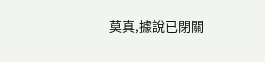莫真,據說已閉關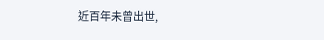近百年未曾出世,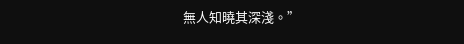無人知曉其深淺。”